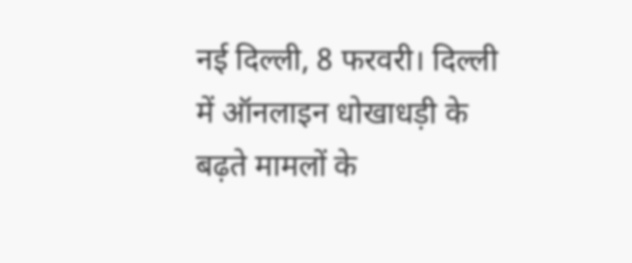नई दिल्ली, 8 फरवरी। दिल्ली में ऑनलाइन धोखाधड़ी के बढ़ते मामलों के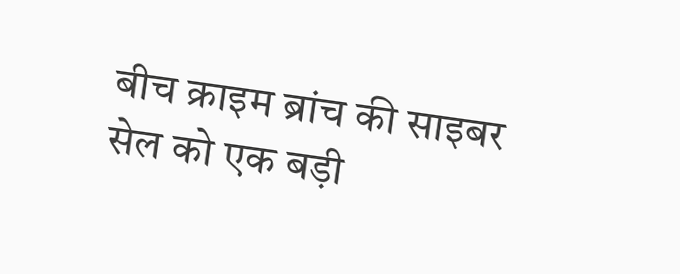बीच क्राइम ब्रांच की साइबर सेल को एक बड़ी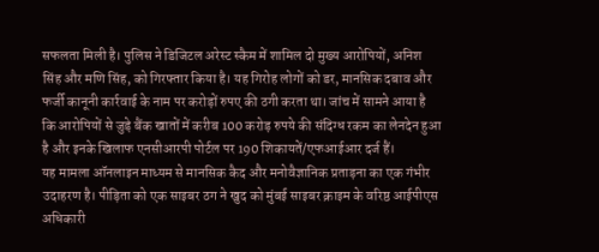सफलता मिली है। पुलिस ने डिजिटल अरेस्ट स्कैम में शामिल दो मुख्य आरोपियों, अनिश सिंह और मणि सिंह, को गिरफ्तार किया है। यह गिरोह लोगों को डर, मानसिक दबाव और फर्जी कानूनी कार्रवाई के नाम पर करोड़ों रुपए की ठगी करता था। जांच में सामने आया है कि आरोपियों से जुड़े बैंक खातों में करीब 100 करोड़ रुपये की संदिग्ध रकम का लेनदेन हुआ है और इनके खिलाफ एनसीआरपी पोर्टल पर 190 शिकायतें/एफआईआर दर्ज हैं।
यह मामला ऑनलाइन माध्यम से मानसिक कैद और मनोवैज्ञानिक प्रताड़ना का एक गंभीर उदाहरण है। पीड़िता को एक साइबर ठग ने खुद को मुंबई साइबर क्राइम के वरिष्ठ आईपीएस अधिकारी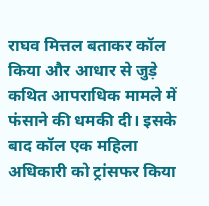राघव मित्तल बताकर कॉल किया और आधार से जुड़े कथित आपराधिक मामले में फंसाने की धमकी दी। इसके बाद कॉल एक महिला अधिकारी को ट्रांसफर किया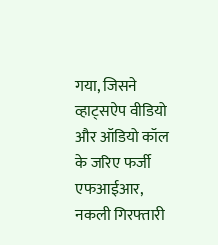गया, जिसने व्हाट्सऐप वीडियो और ऑडियो कॉल के जरिए फर्जी एफआईआर, नकली गिरफ्तारी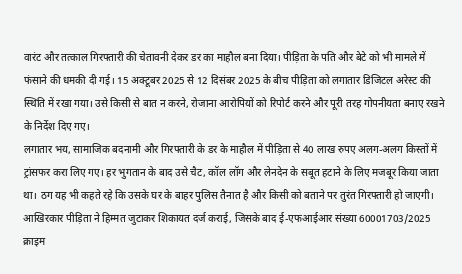वारंट और तत्काल गिरफ्तारी की चेतावनी देकर डर का माहौल बना दिया। पीड़िता के पति और बेटे को भी मामले में फंसाने की धमकी दी गई। 15 अक्टूबर 2025 से 12 दिसंबर 2025 के बीच पीड़िता को लगातार डिजिटल अरेस्ट की स्थिति में रखा गया। उसे किसी से बात न करने, रोजाना आरोपियों को रिपोर्ट करने और पूरी तरह गोपनीयता बनाए रखने के निर्देश दिए गए।
लगातार भय, सामाजिक बदनामी और गिरफ्तारी के डर के माहौल में पीड़िता से 40 लाख रुपए अलग-अलग किस्तों में ट्रांसफर करा लिए गए। हर भुगतान के बाद उसे चैट, कॉल लॉग और लेनदेन के सबूत हटाने के लिए मजबूर किया जाता था। ठग यह भी कहते रहे कि उसके घर के बाहर पुलिस तैनात है और किसी को बताने पर तुरंत गिरफ्तारी हो जाएगी। आखिरकार पीड़िता ने हिम्मत जुटाकर शिकायत दर्ज कराई, जिसके बाद ई-एफआईआर संख्या 60001703/2025 क्राइम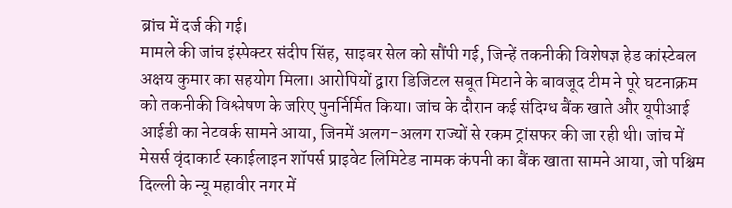ब्रांच में दर्ज की गई।
मामले की जांच इंस्पेक्टर संदीप सिंह, साइबर सेल को सौंपी गई, जिन्हें तकनीकी विशेषज्ञ हेड कांस्टेबल अक्षय कुमार का सहयोग मिला। आरोपियों द्वारा डिजिटल सबूत मिटाने के बावजूद टीम ने पूरे घटनाक्रम को तकनीकी विश्लेषण के जरिए पुनर्निर्मित किया। जांच के दौरान कई संदिग्ध बैंक खाते और यूपीआई आईडी का नेटवर्क सामने आया, जिनमें अलग-अलग राज्यों से रकम ट्रांसफर की जा रही थी। जांच में मेसर्स वृंदाकार्ट स्काईलाइन शॉपर्स प्राइवेट लिमिटेड नामक कंपनी का बैंक खाता सामने आया, जो पश्चिम दिल्ली के न्यू महावीर नगर में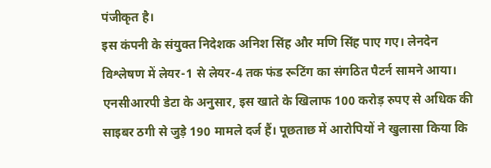पंजीकृत है।
इस कंपनी के संयुक्त निदेशक अनिश सिंह और मणि सिंह पाए गए। लेनदेन विश्लेषण में लेयर-1 से लेयर-4 तक फंड रूटिंग का संगठित पैटर्न सामने आया। एनसीआरपी डेटा के अनुसार, इस खाते के खिलाफ 100 करोड़ रुपए से अधिक की साइबर ठगी से जुड़े 190 मामले दर्ज हैं। पूछताछ में आरोपियों ने खुलासा किया कि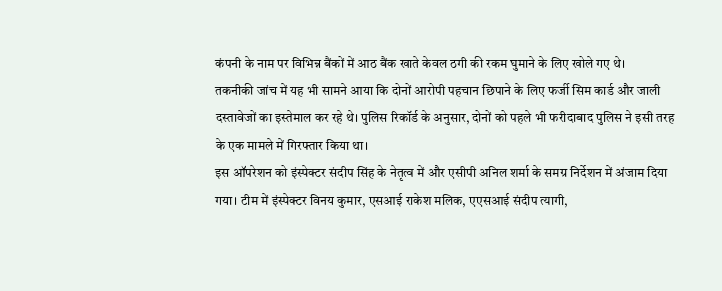कंपनी के नाम पर विभिन्न बैंकों में आठ बैंक खाते केवल ठगी की रकम घुमाने के लिए खोले गए थे।
तकनीकी जांच में यह भी सामने आया कि दोनों आरोपी पहचान छिपाने के लिए फर्जी सिम कार्ड और जाली दस्तावेजों का इस्तेमाल कर रहे थे। पुलिस रिकॉर्ड के अनुसार, दोनों को पहले भी फरीदाबाद पुलिस ने इसी तरह के एक मामले में गिरफ्तार किया था।
इस ऑपरेशन को इंस्पेक्टर संदीप सिंह के नेतृत्व में और एसीपी अनिल शर्मा के समग्र निर्देशन में अंजाम दिया गया। टीम में इंस्पेक्टर विनय कुमार, एसआई राकेश मलिक, एएसआई संदीप त्यागी,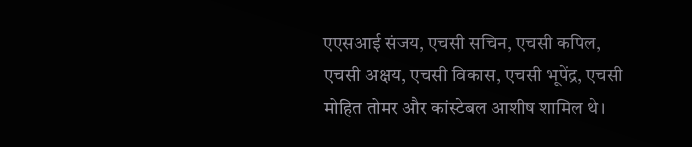एएसआई संजय, एचसी सचिन, एचसी कपिल, एचसी अक्षय, एचसी विकास, एचसी भूपेंद्र, एचसी मोहित तोमर और कांस्टेबल आशीष शामिल थे।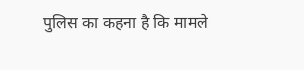पुलिस का कहना है कि मामले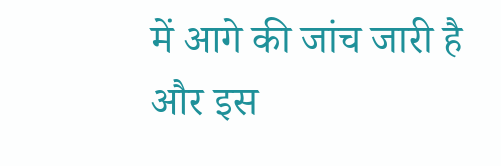में आगे की जांच जारी है और इस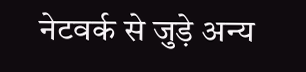नेटवर्क से जुड़े अन्य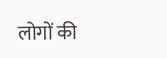लोगों की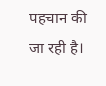पहचान की जा रही है।